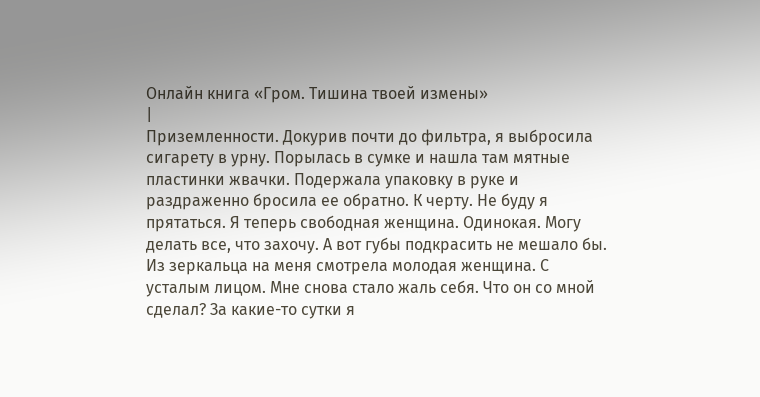Онлайн книга «Гром. Тишина твоей измены»
|
Приземленности. Докурив почти до фильтра, я выбросила сигарету в урну. Порылась в сумке и нашла там мятные пластинки жвачки. Подержала упаковку в руке и раздраженно бросила ее обратно. К черту. Не буду я прятаться. Я теперь свободная женщина. Одинокая. Могу делать все, что захочу. А вот губы подкрасить не мешало бы. Из зеркальца на меня смотрела молодая женщина. С усталым лицом. Мне снова стало жаль себя. Что он со мной сделал? За какие-то сутки я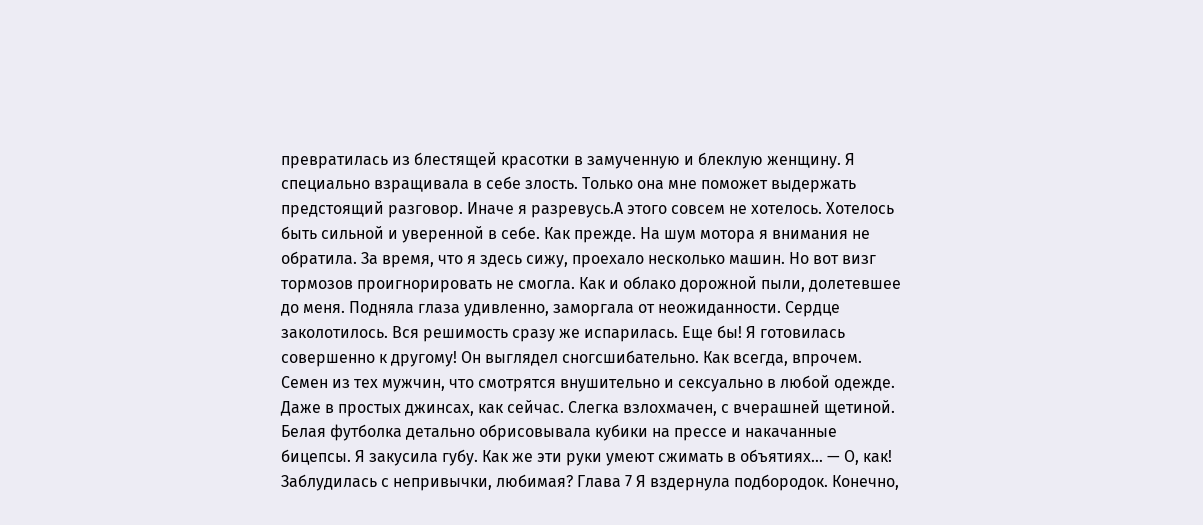превратилась из блестящей красотки в замученную и блеклую женщину. Я специально взращивала в себе злость. Только она мне поможет выдержать предстоящий разговор. Иначе я разревусь.А этого совсем не хотелось. Хотелось быть сильной и уверенной в себе. Как прежде. На шум мотора я внимания не обратила. За время, что я здесь сижу, проехало несколько машин. Но вот визг тормозов проигнорировать не смогла. Как и облако дорожной пыли, долетевшее до меня. Подняла глаза удивленно, заморгала от неожиданности. Сердце заколотилось. Вся решимость сразу же испарилась. Еще бы! Я готовилась совершенно к другому! Он выглядел сногсшибательно. Как всегда, впрочем. Семен из тех мужчин, что смотрятся внушительно и сексуально в любой одежде. Даже в простых джинсах, как сейчас. Слегка взлохмачен, с вчерашней щетиной. Белая футболка детально обрисовывала кубики на прессе и накачанные бицепсы. Я закусила губу. Как же эти руки умеют сжимать в объятиях… — О, как! Заблудилась с непривычки, любимая? Глава 7 Я вздернула подбородок. Конечно,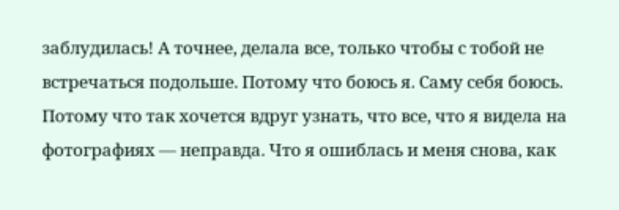заблудилась! А точнее, делала все, только чтобы с тобой не встречаться подольше. Потому что боюсь я. Саму себя боюсь. Потому что так хочется вдруг узнать, что все, что я видела на фотографиях — неправда. Что я ошиблась и меня снова, как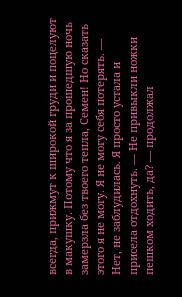всегда, прижмут к широкой груди и поцелуют в макушку. Потому что я за прошедшую ночь замерзла без твоего тепла, Семен! Но сказать этого я не могу. Я не могу себя потерять. — Нет, не заблудилась. Я просто устала и присела отдохнуть. — Не привыкли ножки пешком ходить, да? — продолжал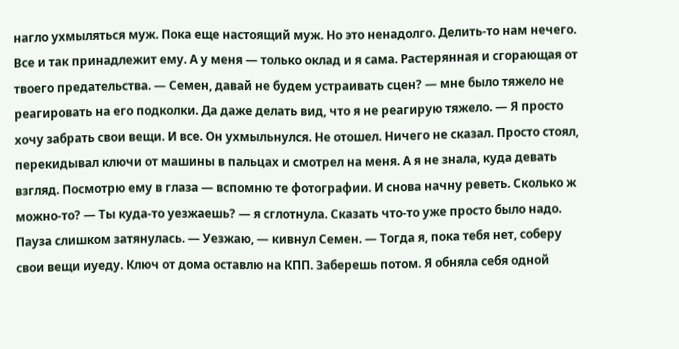нагло ухмыляться муж. Пока еще настоящий муж. Но это ненадолго. Делить-то нам нечего. Все и так принадлежит ему. А у меня — только оклад и я сама. Растерянная и сгорающая от твоего предательства. — Семен, давай не будем устраивать сцен? — мне было тяжело не реагировать на его подколки. Да даже делать вид, что я не реагирую тяжело. — Я просто хочу забрать свои вещи. И все. Он ухмыльнулся. Не отошел. Ничего не сказал. Просто стоял, перекидывал ключи от машины в пальцах и смотрел на меня. А я не знала, куда девать взгляд. Посмотрю ему в глаза — вспомню те фотографии. И снова начну реветь. Сколько ж можно-то? — Ты куда-то уезжаешь? — я сглотнула. Сказать что-то уже просто было надо. Пауза слишком затянулась. — Уезжаю, — кивнул Семен. — Тогда я, пока тебя нет, соберу свои вещи иуеду. Ключ от дома оставлю на КПП. Заберешь потом. Я обняла себя одной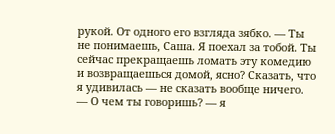рукой. От одного его взгляда зябко. — Ты не понимаешь, Саша. Я поехал за тобой. Ты сейчас прекращаешь ломать эту комедию и возвращаешься домой, ясно? Сказать, что я удивилась — не сказать вообще ничего. — О чем ты говоришь? — я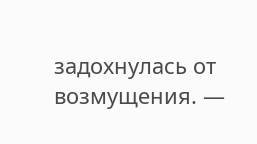задохнулась от возмущения. —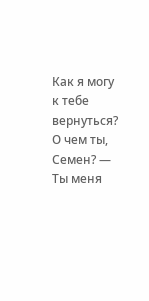Как я могу к тебе вернуться? О чем ты, Семен? — Ты меня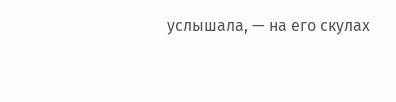услышала, — на его скулах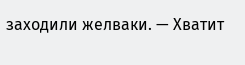заходили желваки. — Хватит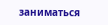заниматься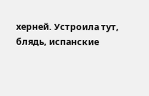херней. Устроила тут, блядь, испанские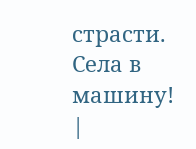страсти. Села в машину! |